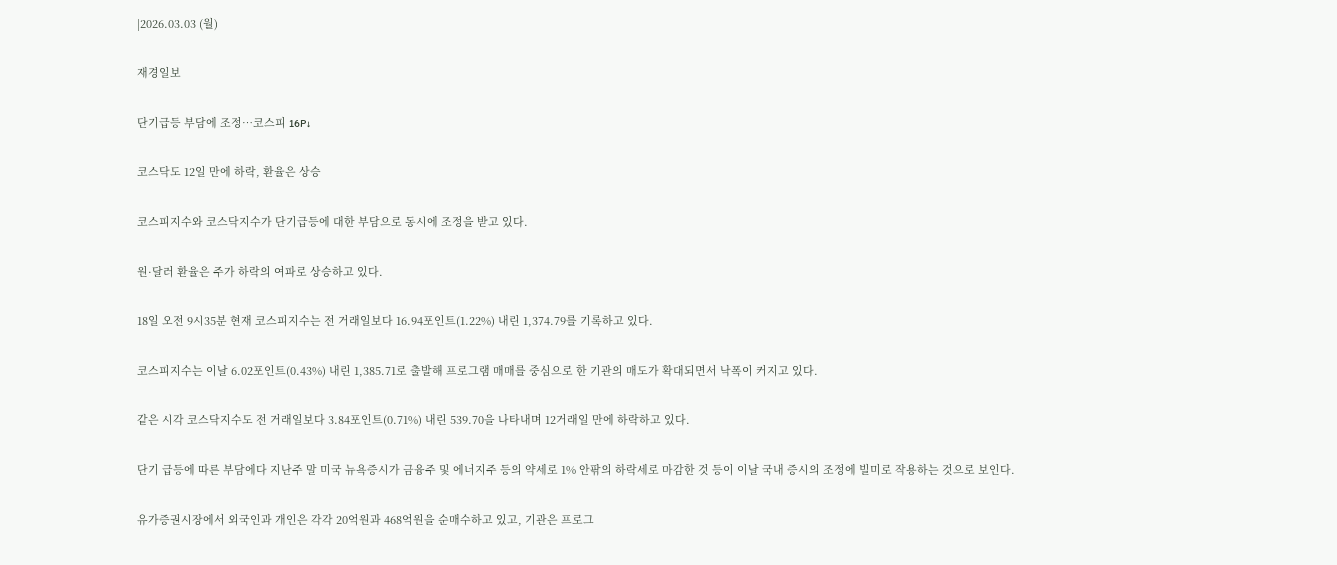|2026.03.03 (월)

재경일보

단기급등 부담에 조정…코스피 16P↓

코스닥도 12일 만에 하락, 환율은 상승

코스피지수와 코스닥지수가 단기급등에 대한 부담으로 동시에 조정을 받고 있다.

원·달러 환율은 주가 하락의 여파로 상승하고 있다.

18일 오전 9시35분 현재 코스피지수는 전 거래일보다 16.94포인트(1.22%) 내린 1,374.79를 기록하고 있다.

코스피지수는 이날 6.02포인트(0.43%) 내린 1,385.71로 출발해 프로그램 매매를 중심으로 한 기관의 매도가 확대되면서 낙폭이 커지고 있다.

같은 시각 코스닥지수도 전 거래일보다 3.84포인트(0.71%) 내린 539.70을 나타내며 12거래일 만에 하락하고 있다.

단기 급등에 따른 부담에다 지난주 말 미국 뉴욕증시가 금융주 및 에너지주 등의 약세로 1% 안팎의 하락세로 마감한 것 등이 이날 국내 증시의 조정에 빌미로 작용하는 것으로 보인다.

유가증권시장에서 외국인과 개인은 각각 20억원과 468억원을 순매수하고 있고, 기관은 프로그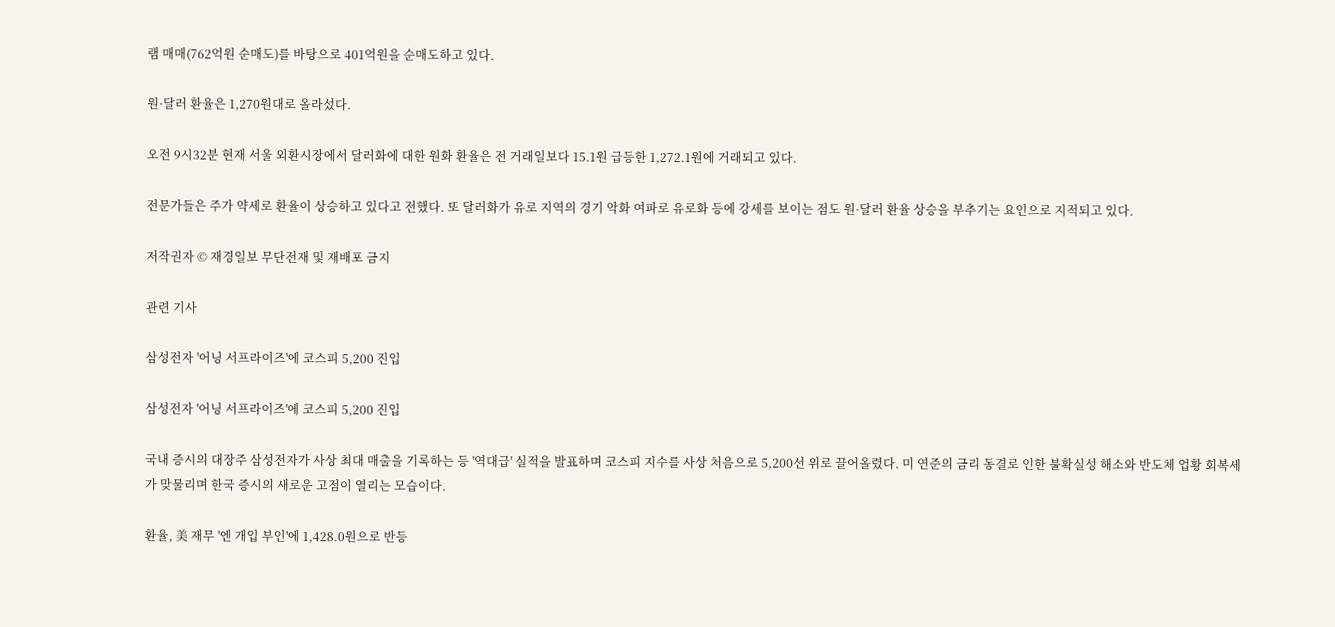램 매매(762억원 순매도)를 바탕으로 401억원을 순매도하고 있다.

원·달러 환율은 1,270원대로 올라섰다.

오전 9시32분 현재 서울 외환시장에서 달러화에 대한 원화 환율은 전 거래일보다 15.1원 급등한 1,272.1원에 거래되고 있다.

전문가들은 주가 약세로 환율이 상승하고 있다고 전했다. 또 달러화가 유로 지역의 경기 악화 여파로 유로화 등에 강세를 보이는 점도 원·달러 환율 상승을 부추기는 요인으로 지적되고 있다.

저작권자 © 재경일보 무단전재 및 재배포 금지

관련 기사

삼성전자 '어닝 서프라이즈'에 코스피 5,200 진입

삼성전자 '어닝 서프라이즈'에 코스피 5,200 진입

국내 증시의 대장주 삼성전자가 사상 최대 매출을 기록하는 등 '역대급' 실적을 발표하며 코스피 지수를 사상 처음으로 5,200선 위로 끌어올렸다. 미 연준의 금리 동결로 인한 불확실성 해소와 반도체 업황 회복세가 맞물리며 한국 증시의 새로운 고점이 열리는 모습이다.

환율, 美 재무 '엔 개입 부인'에 1,428.0원으로 반등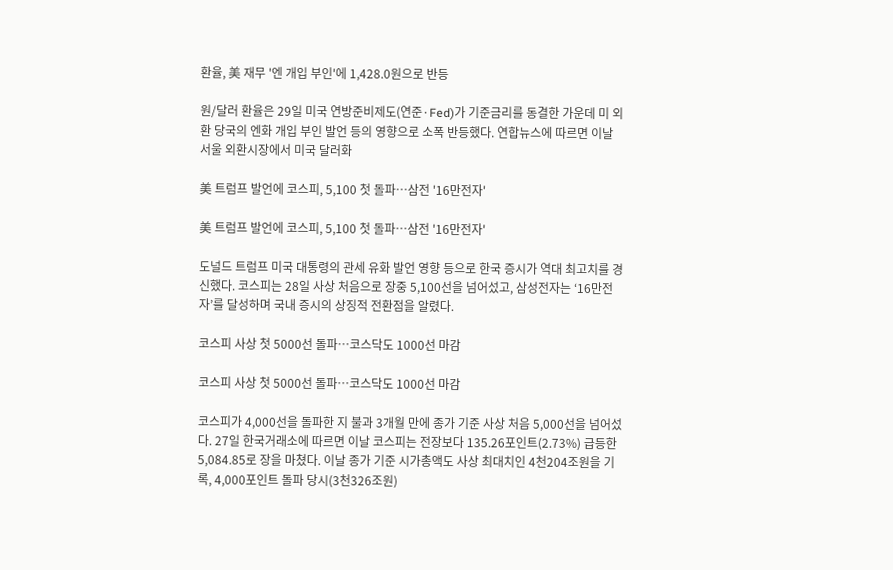환율, 美 재무 '엔 개입 부인'에 1,428.0원으로 반등

원/달러 환율은 29일 미국 연방준비제도(연준·Fed)가 기준금리를 동결한 가운데 미 외환 당국의 엔화 개입 부인 발언 등의 영향으로 소폭 반등했다. 연합뉴스에 따르면 이날 서울 외환시장에서 미국 달러화

美 트럼프 발언에 코스피, 5,100 첫 돌파…삼전 '16만전자'

美 트럼프 발언에 코스피, 5,100 첫 돌파…삼전 '16만전자'

도널드 트럼프 미국 대통령의 관세 유화 발언 영향 등으로 한국 증시가 역대 최고치를 경신했다. 코스피는 28일 사상 처음으로 장중 5,100선을 넘어섰고, 삼성전자는 ‘16만전자’를 달성하며 국내 증시의 상징적 전환점을 알렸다.

코스피 사상 첫 5000선 돌파…코스닥도 1000선 마감

코스피 사상 첫 5000선 돌파…코스닥도 1000선 마감

코스피가 4,000선을 돌파한 지 불과 3개월 만에 종가 기준 사상 처음 5,000선을 넘어섰다. 27일 한국거래소에 따르면 이날 코스피는 전장보다 135.26포인트(2.73%) 급등한 5,084.85로 장을 마쳤다. 이날 종가 기준 시가총액도 사상 최대치인 4천204조원을 기록, 4,000포인트 돌파 당시(3천326조원)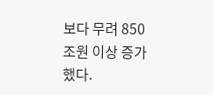보다 무려 850조원 이상 증가했다.